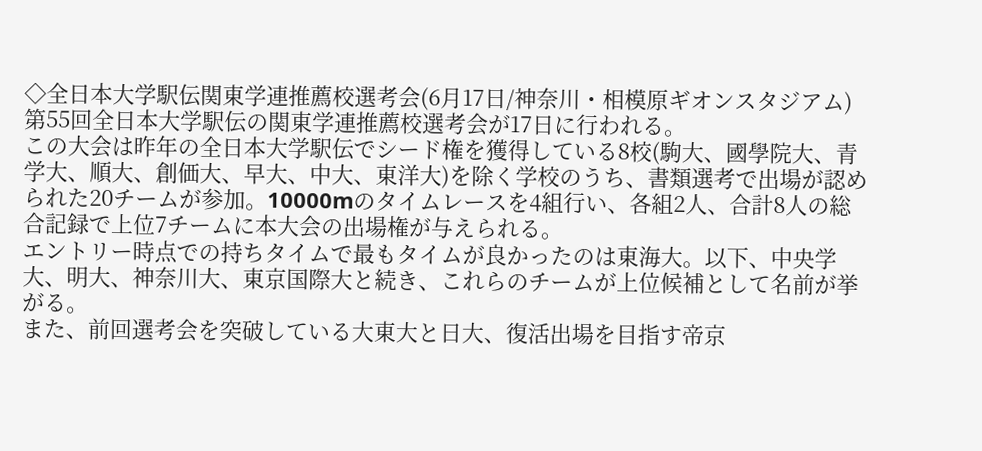◇全日本大学駅伝関東学連推薦校選考会(6月17日/神奈川・相模原ギオンスタジアム)
第55回全日本大学駅伝の関東学連推薦校選考会が17日に行われる。
この大会は昨年の全日本大学駅伝でシード権を獲得している8校(駒大、國學院大、青学大、順大、創価大、早大、中大、東洋大)を除く学校のうち、書類選考で出場が認められた20チームが参加。10000mのタイムレースを4組行い、各組2人、合計8人の総合記録で上位7チームに本大会の出場権が与えられる。
エントリー時点での持ちタイムで最もタイムが良かったのは東海大。以下、中央学大、明大、神奈川大、東京国際大と続き、これらのチームが上位候補として名前が挙がる。
また、前回選考会を突破している大東大と日大、復活出場を目指す帝京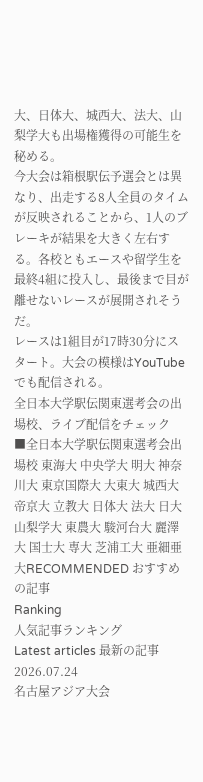大、日体大、城西大、法大、山梨学大も出場権獲得の可能生を秘める。
今大会は箱根駅伝予選会とは異なり、出走する8人全員のタイムが反映されることから、1人のブレーキが結果を大きく左右する。各校ともエースや留学生を最終4組に投入し、最後まで目が離せないレースが展開されそうだ。
レースは1組目が17時30分にスタート。大会の模様はYouTubeでも配信される。
全日本大学駅伝関東選考会の出場校、ライブ配信をチェック
■全日本大学駅伝関東選考会出場校 東海大 中央学大 明大 神奈川大 東京国際大 大東大 城西大 帝京大 立教大 日体大 法大 日大 山梨学大 東農大 駿河台大 麗澤大 国士大 専大 芝浦工大 亜細亜大RECOMMENDED おすすめの記事
Ranking
人気記事ランキング
Latest articles 最新の記事
2026.07.24
名古屋アジア大会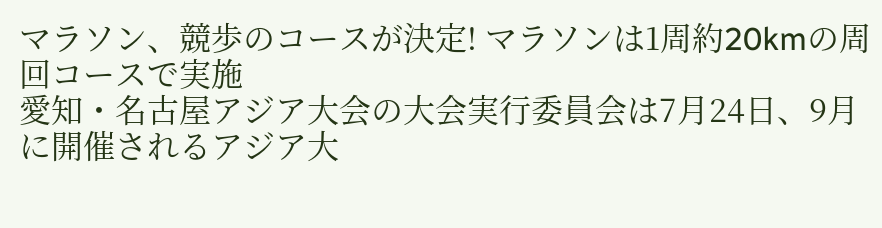マラソン、競歩のコースが決定! マラソンは1周約20kmの周回コースで実施
愛知・名古屋アジア大会の大会実行委員会は7月24日、9月に開催されるアジア大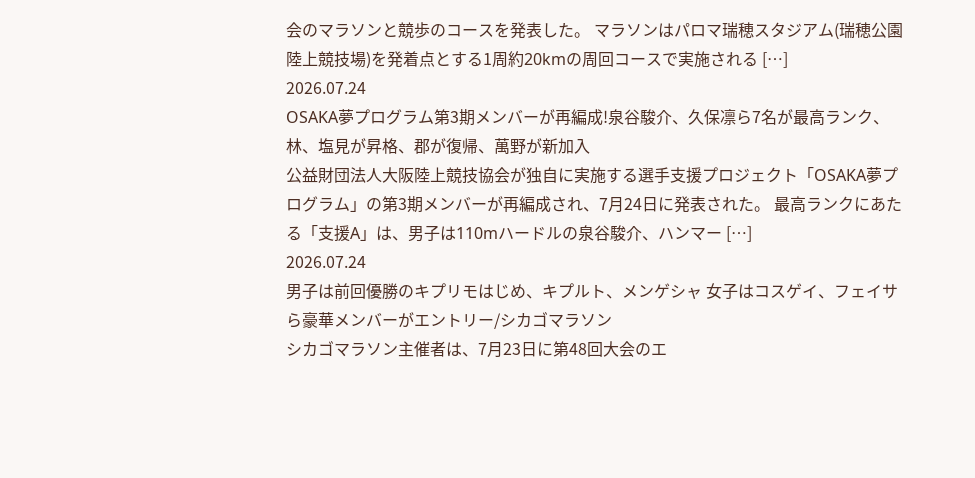会のマラソンと競歩のコースを発表した。 マラソンはパロマ瑞穂スタジアム(瑞穂公園陸上競技場)を発着点とする1周約20kmの周回コースで実施される […]
2026.07.24
OSAKA夢プログラム第3期メンバーが再編成!泉谷駿介、久保凛ら7名が最高ランク、林、塩見が昇格、郡が復帰、萬野が新加入
公益財団法人大阪陸上競技協会が独自に実施する選手支援プロジェクト「OSAKA夢プログラム」の第3期メンバーが再編成され、7月24日に発表された。 最高ランクにあたる「支援A」は、男子は110mハードルの泉谷駿介、ハンマー […]
2026.07.24
男子は前回優勝のキプリモはじめ、キプルト、メンゲシャ 女子はコスゲイ、フェイサら豪華メンバーがエントリー/シカゴマラソン
シカゴマラソン主催者は、7月23日に第48回大会のエ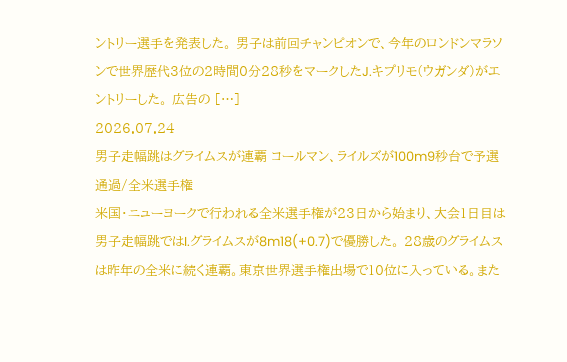ントリー選手を発表した。 男子は前回チャンピオンで、今年のロンドンマラソンで世界歴代3位の2時間0分28秒をマークしたJ.キプリモ(ウガンダ)がエントリーした。 広告の […]
2026.07.24
男子走幅跳はグライムスが連覇 コールマン、ライルズが100m9秒台で予選通過/全米選手権
米国・ニューヨークで行われる全米選手権が23日から始まり、大会1日目は男子走幅跳ではI.グライムスが8m18(+0.7)で優勝した。 28歳のグライムスは昨年の全米に続く連覇。東京世界選手権出場で10位に入っている。また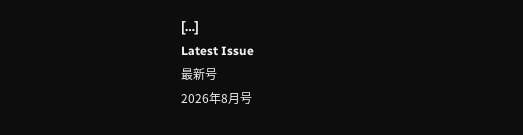[…]
Latest Issue
最新号
2026年8月号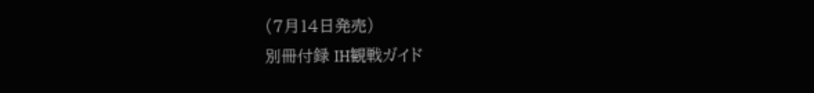(7月14日発売)
別冊付録 IH観戦ガイド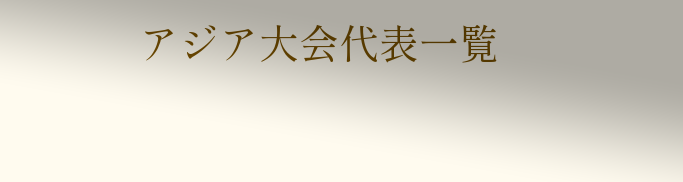アジア大会代表一覧